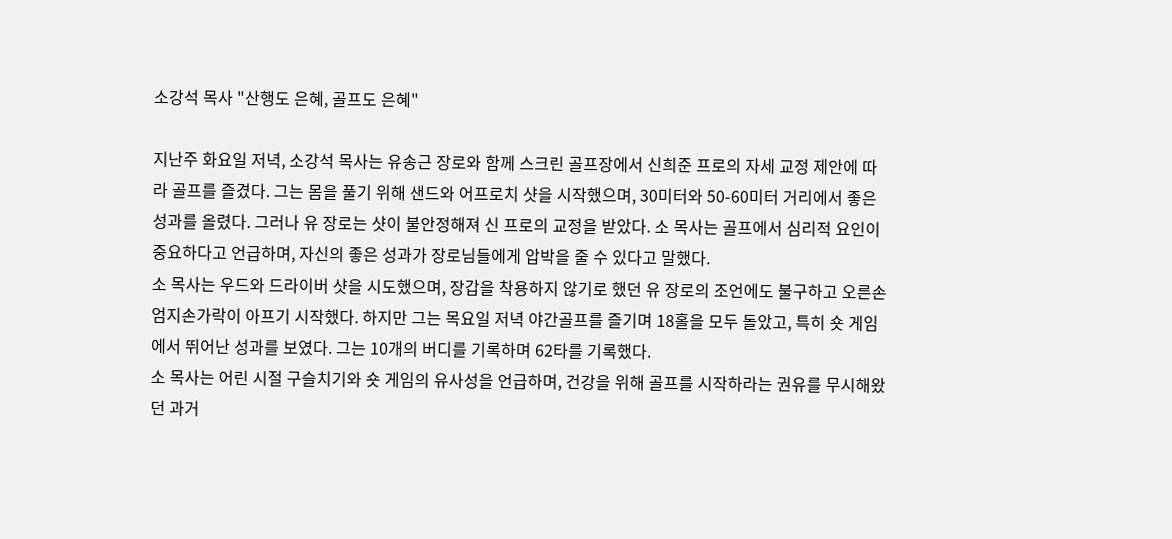소강석 목사 "산행도 은혜, 골프도 은혜"

지난주 화요일 저녁, 소강석 목사는 유송근 장로와 함께 스크린 골프장에서 신희준 프로의 자세 교정 제안에 따라 골프를 즐겼다. 그는 몸을 풀기 위해 샌드와 어프로치 샷을 시작했으며, 30미터와 50-60미터 거리에서 좋은 성과를 올렸다. 그러나 유 장로는 샷이 불안정해져 신 프로의 교정을 받았다. 소 목사는 골프에서 심리적 요인이 중요하다고 언급하며, 자신의 좋은 성과가 장로님들에게 압박을 줄 수 있다고 말했다.
소 목사는 우드와 드라이버 샷을 시도했으며, 장갑을 착용하지 않기로 했던 유 장로의 조언에도 불구하고 오른손 엄지손가락이 아프기 시작했다. 하지만 그는 목요일 저녁 야간골프를 즐기며 18홀을 모두 돌았고, 특히 숏 게임에서 뛰어난 성과를 보였다. 그는 10개의 버디를 기록하며 62타를 기록했다.
소 목사는 어린 시절 구슬치기와 숏 게임의 유사성을 언급하며, 건강을 위해 골프를 시작하라는 권유를 무시해왔던 과거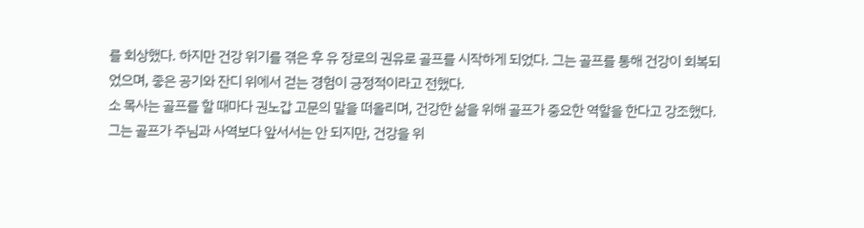를 회상했다. 하지만 건강 위기를 겪은 후 유 장로의 권유로 골프를 시작하게 되었다. 그는 골프를 통해 건강이 회복되었으며, 좋은 공기와 잔디 위에서 걷는 경험이 긍정적이라고 전했다.
소 목사는 골프를 할 때마다 권노갑 고문의 말을 떠올리며, 건강한 삶을 위해 골프가 중요한 역할을 한다고 강조했다. 그는 골프가 주님과 사역보다 앞서서는 안 되지만, 건강을 위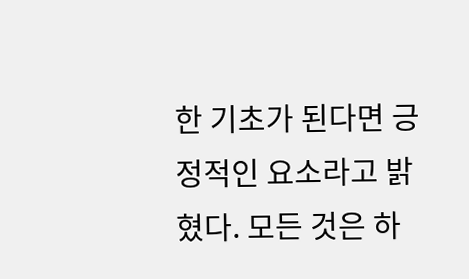한 기초가 된다면 긍정적인 요소라고 밝혔다. 모든 것은 하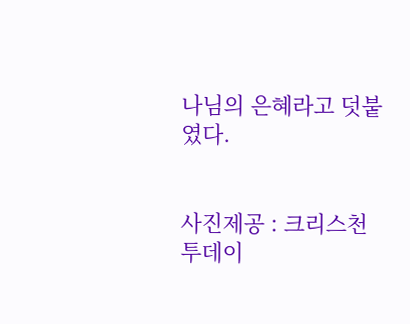나님의 은혜라고 덧붙였다.


사진제공 : 크리스천투데이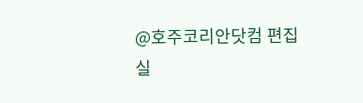@호주코리안닷컴 편집실